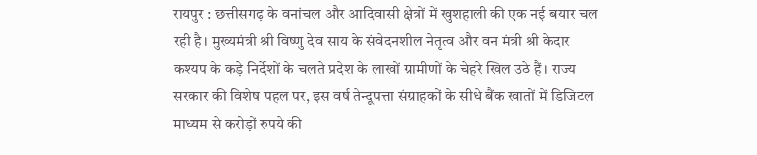रायपुर : छत्तीसगढ़ के वनांचल और आदिवासी क्षेत्रों में खुशहाली की एक नई बयार चल रही है। मुख्यमंत्री श्री विष्णु देव साय के संवेदनशील नेतृत्व और वन मंत्री श्री केदार कश्यप के कड़े निर्देशों के चलते प्रदेश के लाखों ग्रामीणों के चेहरे खिल उठे हैं। राज्य सरकार की विशेष पहल पर, इस वर्ष तेन्दूपत्ता संग्राहकों के सीधे बैंक खातों में डिजिटल माध्यम से करोड़ों रुपये की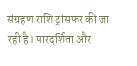संग्रहण राशि ट्रांसफर की जा रही है। पारदर्शिता और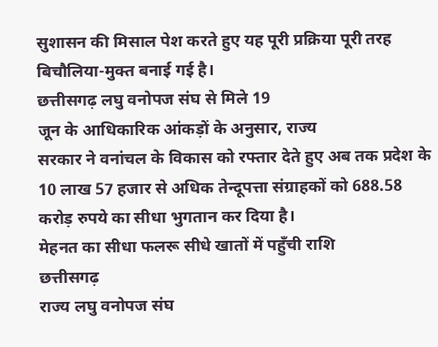सुशासन की मिसाल पेश करते हुए यह पूरी प्रक्रिया पूरी तरह बिचौलिया-मुक्त बनाई गई है।
छत्तीसगढ़ लघु वनोपज संघ से मिले 19
जून के आधिकारिक आंकड़ों के अनुसार, राज्य
सरकार ने वनांचल के विकास को रफ्तार देते हुए अब तक प्रदेश के 10 लाख 57 हजार से अधिक तेन्दूपत्ता संग्राहकों को 688.58
करोड़ रुपये का सीधा भुगतान कर दिया है।
मेहनत का सीधा फलरू सीधे खातों में पहुँची राशि
छत्तीसगढ़
राज्य लघु वनोपज संघ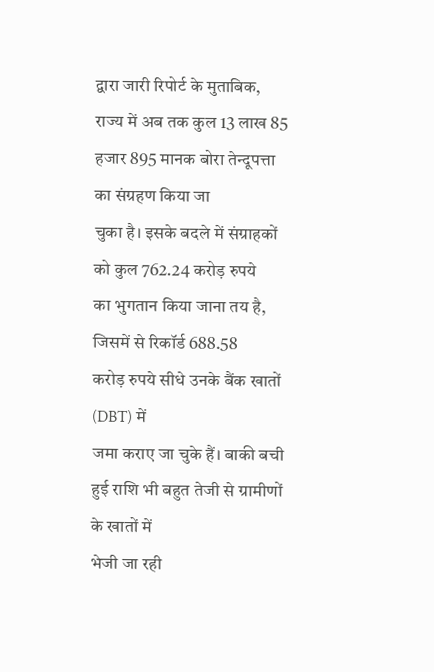द्वारा जारी रिपोर्ट के मुताबिक,
राज्य में अब तक कुल 13 लाख 85 हजार 895 मानक बोरा तेन्दूपत्ता का संग्रहण किया जा
चुका है। इसके बदले में संग्राहकों को कुल 762.24 करोड़ रुपये
का भुगतान किया जाना तय है, जिसमें से रिकॉर्ड 688.58
करोड़ रुपये सीधे उनके बैंक खातों (DBT) में
जमा कराए जा चुके हैं। बाकी बची हुई राशि भी बहुत तेजी से ग्रामीणों के खातों में
भेजी जा रही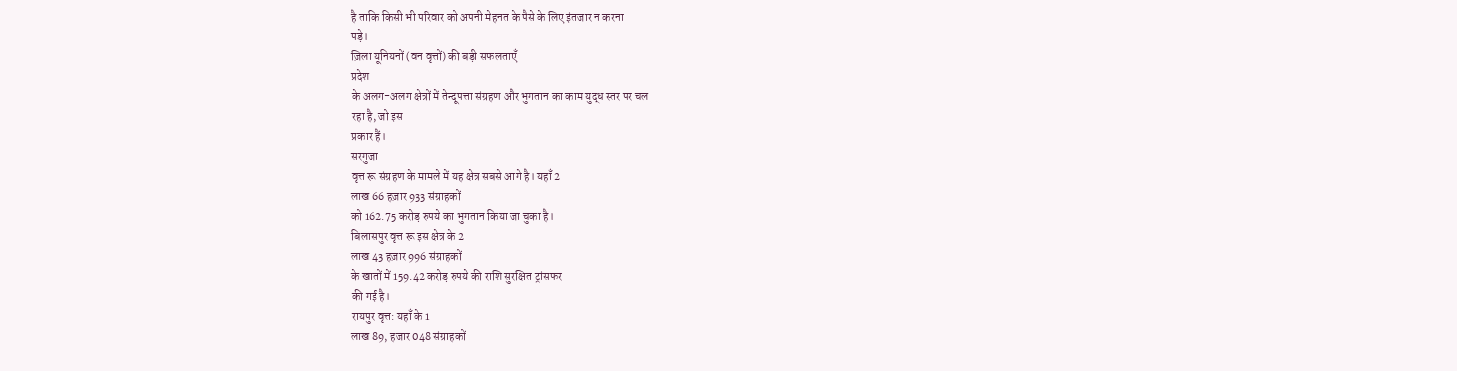है ताकि किसी भी परिवार को अपनी मेहनत के पैसे के लिए इंतजार न करना
पड़े।
ज़िला यूनियनों (वन वृत्तों) की बड़ी सफलताएँ
प्रदेश
के अलग-अलग क्षेत्रों में तेन्दूपत्ता संग्रहण और भुगतान का काम युद्ध स्तर पर चल
रहा है, जो इस
प्रकार हैं।
सरगुजा
वृत्त रू संग्रहण के मामले में यह क्षेत्र सबसे आगे है। यहाँ 2
लाख 66 हज़ार 933 संग्राहकों
को 162.75 करोड़ रुपये का भुगतान किया जा चुका है।
बिलासपुर वृत्त रू इस क्षेत्र के 2
लाख 43 हज़ार 996 संग्राहकों
के खातों में 159.42 करोड़ रुपये की राशि सुरक्षित ट्रांसफर
की गई है।
रायपुर वृत्त: यहाँ के 1
लाख 89, हजार 048 संग्राहकों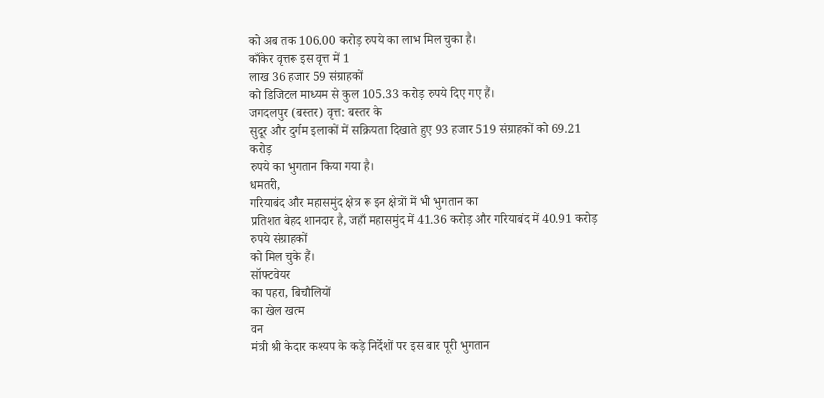को अब तक 106.00 करोड़ रुपये का लाभ मिल चुका है।
काँकेर वृत्तरू इस वृत्त में 1
लाख 36 हजार 59 संग्राहकों
को डिजिटल माध्यम से कुल 105.33 करोड़ रुपये दिए गए हैं।
जगदलपुर (बस्तर) वृत्त: बस्तर के
सुदूर और दुर्गम इलाकों में सक्रियता दिखाते हुए 93 हजार 519 संग्राहकों को 69.21 करोड़
रुपये का भुगतान किया गया है।
धमतरी,
गरियाबंद और महासमुंद क्षेत्र रू इन क्षेत्रों में भी भुगतान का
प्रतिशत बेहद शानदार है, जहाँ महासमुंद में 41.36 करोड़ और गरियाबंद में 40.91 करोड़ रुपये संग्राहकों
को मिल चुके हैं।
सॉफ्टवेयर
का पहरा, बिचौलियों
का खेल खत्म
वन
मंत्री श्री केदार कश्यप के कड़े निर्देशों पर इस बार पूरी भुगतान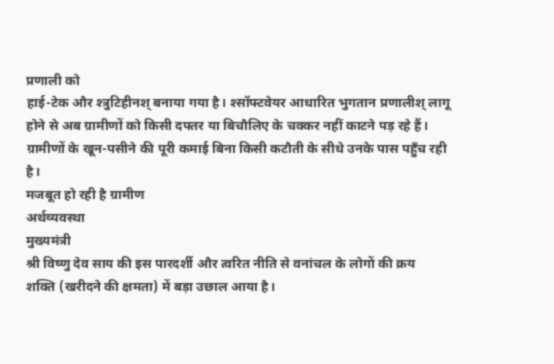प्रणाली को
हाई-टेक और श्त्रुटिहीनश् बनाया गया है। श्सॉफ्टवेयर आधारित भुगतान प्रणालीश् लागू
होने से अब ग्रामीणों को किसी दफ्तर या बिचौलिए के चक्कर नहीं काटने पड़ रहे हैं।
ग्रामीणों के खून-पसीने की पूरी कमाई बिना किसी कटौती के सीधे उनके पास पहुँच रही
है।
मजबूत हो रही है ग्रामीण
अर्थव्यवस्था
मुख्यमंत्री
श्री विष्णु देव साय की इस पारदर्शी और त्वरित नीति से वनांचल के लोगों की क्रय
शक्ति (खरीदने की क्षमता) में बड़ा उछाल आया है।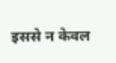इससे न केवल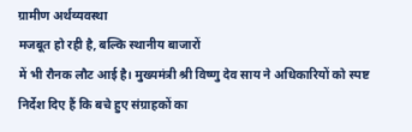ग्रामीण अर्थव्यवस्था
मजबूत हो रही है, बल्कि स्थानीय बाजारों
में भी रौनक लौट आई है। मुख्यमंत्री श्री विष्णु देव साय ने अधिकारियों को स्पष्ट
निर्देश दिए हैं कि बचे हुए संग्राहकों का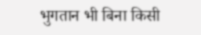भुगतान भी बिना किसी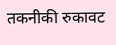तकनीकी रुकावट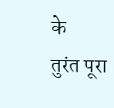के
तुरंत पूरा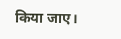किया जाए।